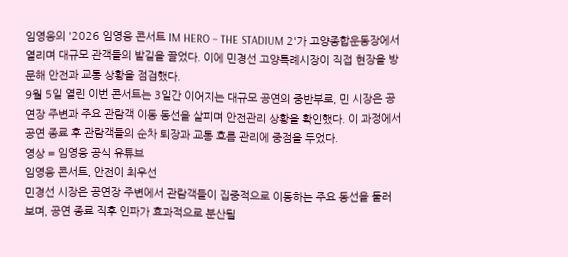임영웅의 '2026 임영웅 콘서트 IM HERO – THE STADIUM 2'가 고양종합운동장에서 열리며 대규모 관객들의 발길을 끌었다. 이에 민경선 고양특례시장이 직접 현장을 방문해 안전과 교통 상황을 점검했다.
9월 5일 열린 이번 콘서트는 3일간 이어지는 대규모 공연의 중반부로, 민 시장은 공연장 주변과 주요 관람객 이동 동선을 살피며 안전관리 상황을 확인했다. 이 과정에서 공연 종료 후 관람객들의 순차 퇴장과 교통 흐름 관리에 중점을 두었다.
영상 = 임영웅 공식 유튜브
임영웅 콘서트, 안전이 최우선
민경선 시장은 공연장 주변에서 관람객들이 집중적으로 이동하는 주요 동선을 둘러보며, 공연 종료 직후 인파가 효과적으로 분산될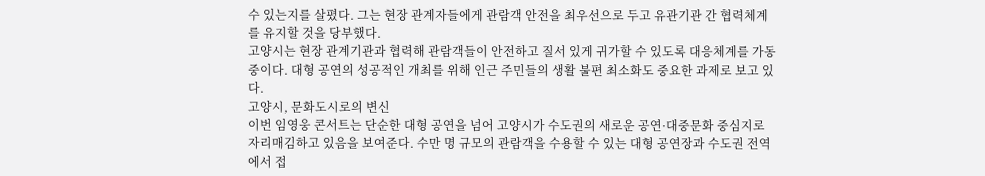수 있는지를 살폈다. 그는 현장 관계자들에게 관람객 안전을 최우선으로 두고 유관기관 간 협력체계를 유지할 것을 당부했다.
고양시는 현장 관계기관과 협력해 관람객들이 안전하고 질서 있게 귀가할 수 있도록 대응체계를 가동 중이다. 대형 공연의 성공적인 개최를 위해 인근 주민들의 생활 불편 최소화도 중요한 과제로 보고 있다.
고양시, 문화도시로의 변신
이번 임영웅 콘서트는 단순한 대형 공연을 넘어 고양시가 수도권의 새로운 공연·대중문화 중심지로 자리매김하고 있음을 보여준다. 수만 명 규모의 관람객을 수용할 수 있는 대형 공연장과 수도권 전역에서 접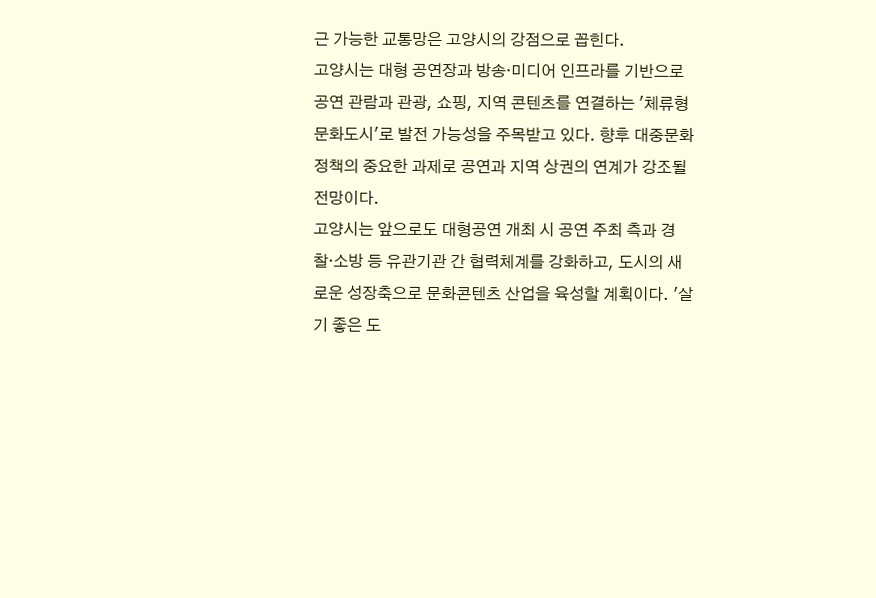근 가능한 교통망은 고양시의 강점으로 꼽힌다.
고양시는 대형 공연장과 방송·미디어 인프라를 기반으로 공연 관람과 관광, 쇼핑, 지역 콘텐츠를 연결하는 '체류형 문화도시'로 발전 가능성을 주목받고 있다. 향후 대중문화 정책의 중요한 과제로 공연과 지역 상권의 연계가 강조될 전망이다.
고양시는 앞으로도 대형공연 개최 시 공연 주최 측과 경찰·소방 등 유관기관 간 협력체계를 강화하고, 도시의 새로운 성장축으로 문화콘텐츠 산업을 육성할 계획이다. '살기 좋은 도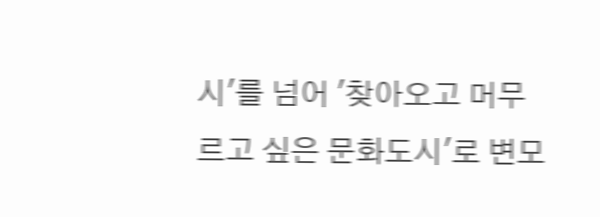시'를 넘어 '찾아오고 머무르고 싶은 문화도시'로 변모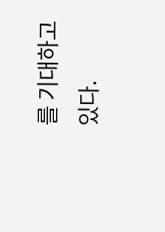를 기대하고 있다.